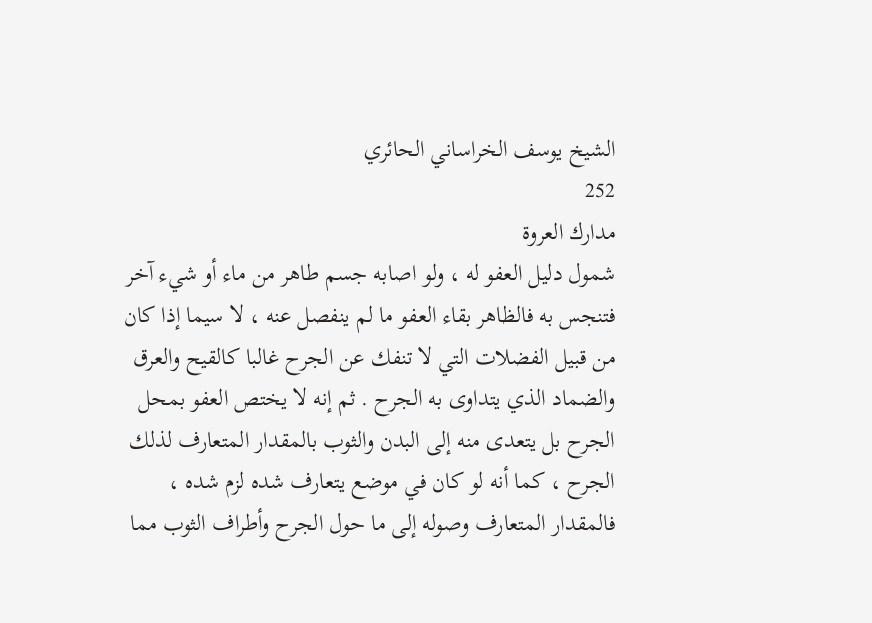الشيخ يوسف الخراساني الحائري
252
مدارك العروة
شمول دليل العفو له ، ولو اصابه جسم طاهر من ماء أو شيء آخر فتنجس به فالظاهر بقاء العفو ما لم ينفصل عنه ، لا سيما إذا كان من قبيل الفضلات التي لا تنفك عن الجرح غالبا كالقيح والعرق والضماد الذي يتداوى به الجرح . ثم إنه لا يختص العفو بمحل الجرح بل يتعدى منه إلى البدن والثوب بالمقدار المتعارف لذلك الجرح ، كما أنه لو كان في موضع يتعارف شده لزم شده ، فالمقدار المتعارف وصوله إلى ما حول الجرح وأطراف الثوب مما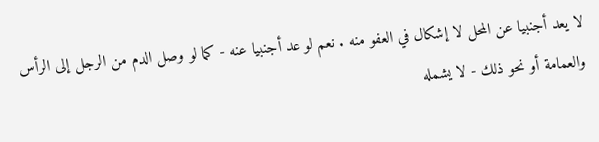لا يعد أجنبيا عن المحل لا إشكال في العفو منه . نعم لو عد أجنبيا عنه - كما لو وصل الدم من الرجل إلى الرأس والعمامة أو نحو ذلك - لا يشمله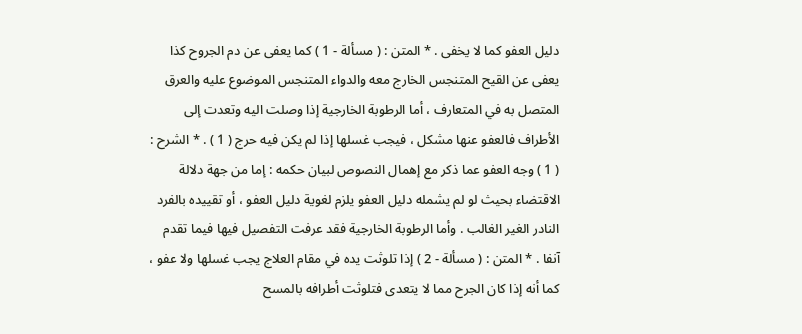دليل العفو كما لا يخفى . * المتن : ( مسألة - 1 ) كما يعفى عن دم الجروح كذا يعفى عن القيح المتنجس الخارج معه والدواء المتنجس الموضوع عليه والعرق المتصل به في المتعارف ، أما الرطوبة الخارجية إذا وصلت اليه وتعدت إلى الأطراف فالعفو عنها مشكل ، فيجب غسلها إذا لم يكن فيه حرج ( 1 ) . * الشرح : ( 1 ) وجه العفو عما ذكر مع إهمال النصوص لبيان حكمه : إما من جهة دلالة الاقتضاء بحيث لو لم يشمله دليل العفو يلزم لغوية دليل العفو ، أو تقييده بالفرد النادر الغير الغالب . وأما الرطوبة الخارجية فقد عرفت التفصيل فيها فيما تقدم آنفا . * المتن : ( مسألة - 2 ) إذا تلوثت يده في مقام العلاج يجب غسلها ولا عفو ، كما أنه إذا كان الجرح مما لا يتعدى فتلوثت أطرافه بالمسح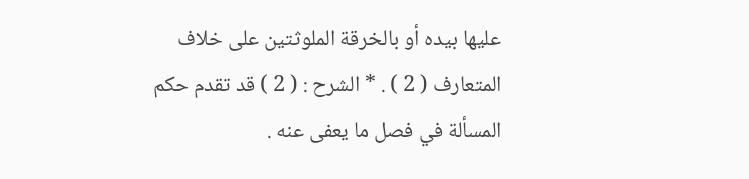عليها بيده أو بالخرقة الملوثتين على خلاف المتعارف ( 2 ) . * الشرح : ( 2 ) قد تقدم حكم المسألة في فصل ما يعفى عنه .